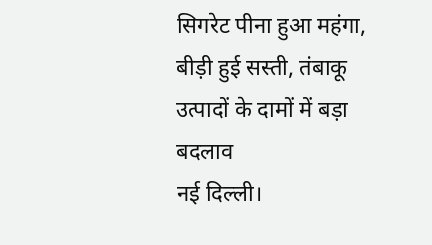सिगरेट पीना हुआ महंगा, बीड़ी हुई सस्ती, तंबाकू उत्पादों के दामों में बड़ा बदलाव
नई दिल्ली।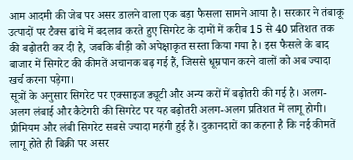आम आदमी की जेब पर असर डालने वाला एक बड़ा फैसला सामने आया है। सरकार ने तंबाकू उत्पादों पर टैक्स ढांचे में बदलाव करते हुए सिगरेट के दामों में करीब 15 से 40 प्रतिशत तक की बढ़ोतरी कर दी है, जबकि बीड़ी को अपेक्षाकृत सस्ता किया गया है। इस फैसले के बाद बाजार में सिगरेट की कीमतें अचानक बढ़ गई हैं, जिससे धूम्रपान करने वालों को अब ज्यादा खर्च करना पड़ेगा।
सूत्रों के अनुसार सिगरेट पर एक्साइज ड्यूटी और अन्य करों में बढ़ोतरी की गई है। अलग-अलग लंबाई और कैटेगरी की सिगरेट पर यह बढ़ोतरी अलग-अलग प्रतिशत में लागू होगी। प्रीमियम और लंबी सिगरेट सबसे ज्यादा महंगी हुई हैं। दुकानदारों का कहना है कि नई कीमतें लागू होते ही बिक्री पर असर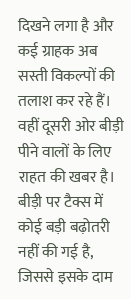दिखने लगा है और कई ग्राहक अब सस्ती विकल्पों की तलाश कर रहे हैं।
वहीं दूसरी ओर बीड़ी पीने वालों के लिए राहत की खबर है। बीड़ी पर टैक्स में कोई बड़ी बढ़ोतरी नहीं की गई है, जिससे इसके दाम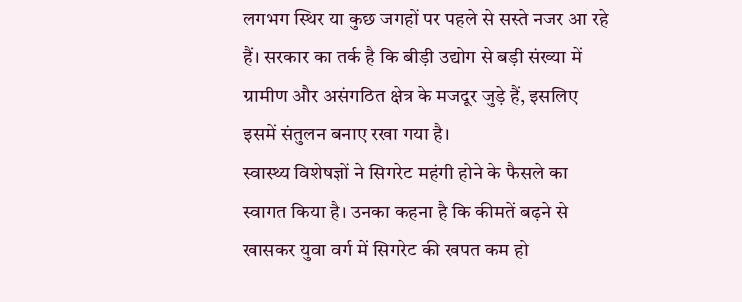लगभग स्थिर या कुछ जगहों पर पहले से सस्ते नजर आ रहे हैं। सरकार का तर्क है कि बीड़ी उद्योग से बड़ी संख्या में ग्रामीण और असंगठित क्षेत्र के मजदूर जुड़े हैं, इसलिए इसमें संतुलन बनाए रखा गया है।
स्वास्थ्य विशेषज्ञों ने सिगरेट महंगी होने के फैसले का स्वागत किया है। उनका कहना है कि कीमतें बढ़ने से खासकर युवा वर्ग में सिगरेट की खपत कम हो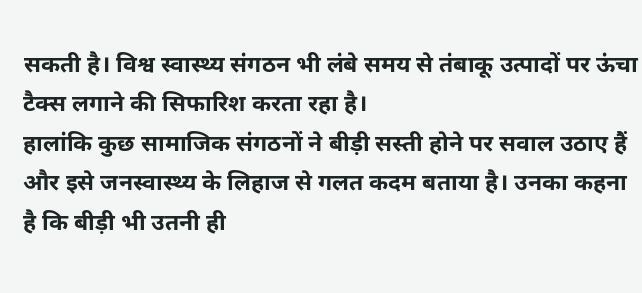सकती है। विश्व स्वास्थ्य संगठन भी लंबे समय से तंबाकू उत्पादों पर ऊंचा टैक्स लगाने की सिफारिश करता रहा है।
हालांकि कुछ सामाजिक संगठनों ने बीड़ी सस्ती होने पर सवाल उठाए हैं और इसे जनस्वास्थ्य के लिहाज से गलत कदम बताया है। उनका कहना है कि बीड़ी भी उतनी ही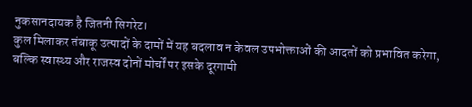नुकसानदायक है जितनी सिगरेट।
कुल मिलाकर तंबाकू उत्पादों के दामों में यह बदलाव न केवल उपभोक्ताओं की आदतों को प्रभावित करेगा, बल्कि स्वास्थ्य और राजस्व दोनों मोर्चों पर इसके दूरगामी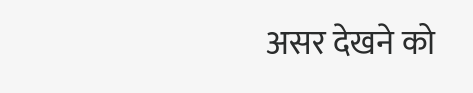असर देखने को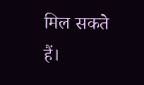मिल सकते हैं।